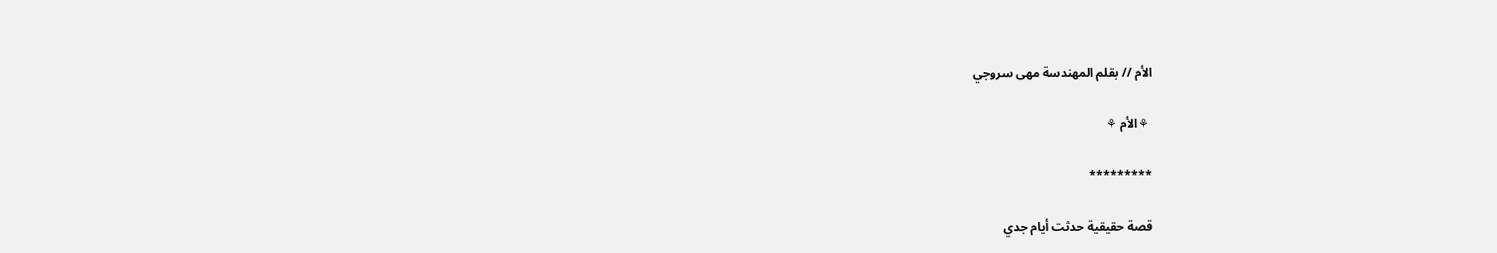الأم // بقلم المهندسة مهى سروجي

 ⚘الأم ⚘

*********

قصة حقيقية حدثت أيام جدي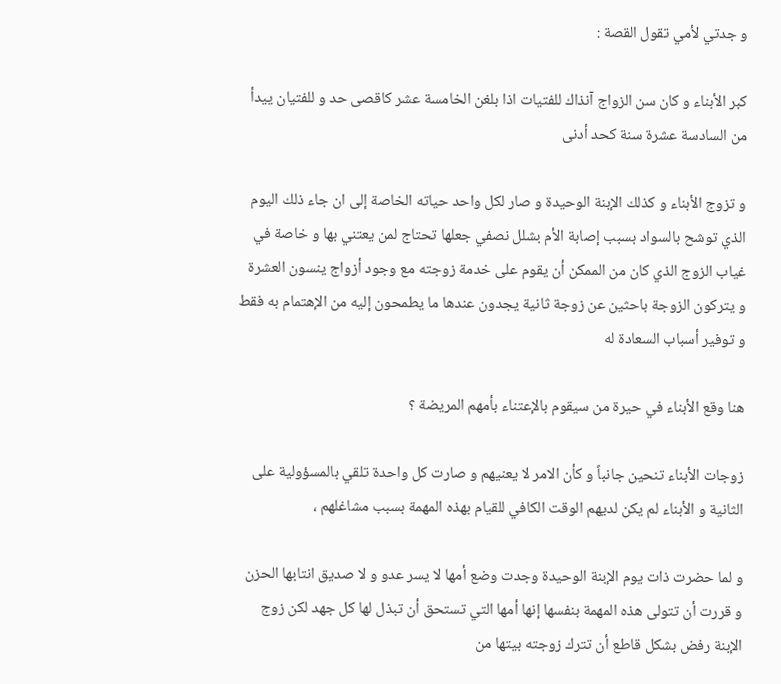و جدتي لأمي تقول القصة :

كبر الأبناء و كان سن الزواج آنذاك للفتيات اذا بلغن الخامسة عشر كاقصى حد و للفتيان ييدأ من السادسة عشرة سنة كحد أدنى

و تزوج الأبناء و كذلك الإبنة الوحيدة و صار لكل واحد حياته الخاصة إلى ان جاء ذلك اليوم  الذي توشح بالسواد بسبب إصابة الأم بشلل نصفي جعلها تحتاج لمن يعتني بها و خاصة في غياب الزوج الذي كان من الممكن أن يقوم على خدمة زوجته مع وجود أزواج ينسون العشرة و يتركون الزوجة باحثين عن زوجة ثانية يجدون عندها ما يطمحون إليه من الإهتمام به فقط و توفير أسباب السعادة له

هنا وقع الأبناء في حيرة من سيقوم بالإعتناء بأمهم المريضة ؟

زوجات الأبناء تنحين جانباً و كأن الامر لا يعنيهم و صارت كل واحدة تلقي بالمسؤولية على الثانية و الأبناء لم يكن لديهم الوقت الكافي للقيام بهذه المهمة بسبب مشاغلهم ،

و لما حضرت ذات يوم الإبنة الوحيدة وجدت وضع أمها لا يسر عدو و لا صديق انتابها الحزن و قررت أن تتولى هذه المهمة بنفسها إنها أمها التي تستحق أن تبذل لها كل جهد لكن زوج الإبنة رفض بشكل قاطع أن تترك زوجته بيتها من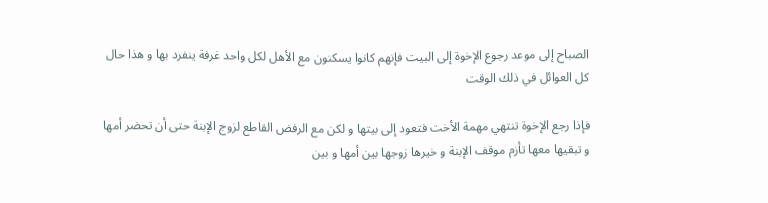الصباح إلى موعد رجوع الإخوة إلى البيت فإنهم كانوا يسكنون مع الأهل لكل واحد غرفة ينفرد بها و هذا حال كل العوائل في ذلك الوقت

فإذا رجع الإخوة تنتهي مهمة الأخت فتعود إلى بيتها و لكن مع الرفض القاطع لزوج الإبنة حتى أن تحضر أمها و تبقيها معها تأزم موقف الإبنة و خيرها زوجها بين أمها و بين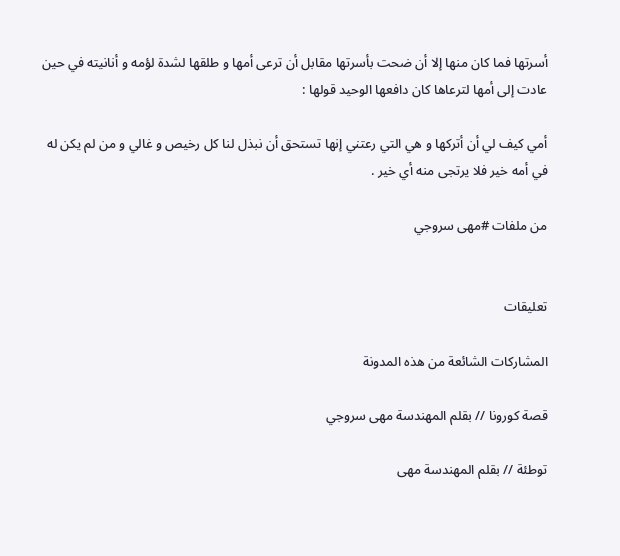أسرتها فما كان منها إلا أن ضحت بأسرتها مقابل أن ترعى أمها و طلقها لشدة لؤمه و أنانيته في حين عادت إلى أمها لترعاها كان دافعها الوحيد قولها :

أمي كيف لي أن أتركها و هي التي رعتني إنها تستحق أن نبذل لنا كل رخيص و غالي و من لم يكن له في أمه خير فلا يرتجى منه أي خير .

من ملفات #مهى سروجي


تعليقات

المشاركات الشائعة من هذه المدونة

قصة كورونا // بقلم المهندسة مهى سروجي

توطئة // بقلم المهندسة مهى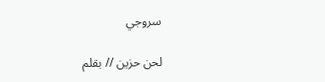سروجي

لحن حزين // بقلم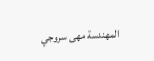المهندسة مهى سروجي